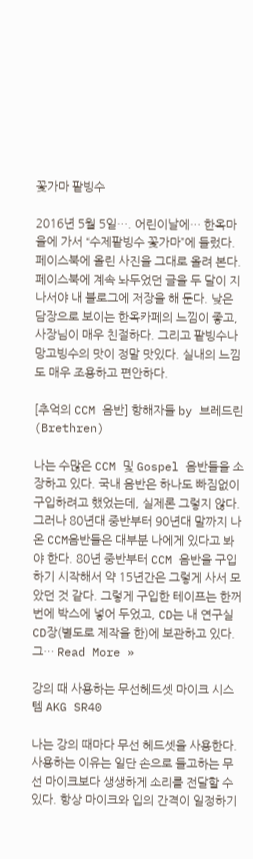꽃가마 팥빙수

2016년 5월 5일…. 어린이날에… 한옥마을에 가서 “수제팥빙수 꽃가마”에 들렀다. 페이스북에 올린 사진을 그대로 올려 본다. 페이스북에 계속 놔두었던 글을 두 달이 지나서야 내 블로그에 저장을 해 둔다. 낮은 담장으로 보이는 한옥카페의 느낌이 좋고, 사장님이 매우 친절하다. 그리고 팥빙수나 망고빙수의 맛이 정말 맛있다. 실내의 느낌도 매우 조용하고 편안하다.

[추억의 CCM 음반] 항해자들 by 브레드린(Brethren)

나는 수많은 CCM 및 Gospel 음반들을 소장하고 있다. 국내 음반은 하나도 빠짐없이 구입하려고 했었는데, 실제론 그렇지 않다. 그러나 80년대 중반부터 90년대 말까지 나온 CCM음반들은 대부분 나에게 있다고 봐야 한다. 80년 중반부터 CCM 음반을 구입하기 시작해서 약 15년간은 그렇게 사서 모았던 것 같다. 그렇게 구입한 테이프는 한꺼번에 박스에 넣어 두었고, CD는 내 연구실 CD장(별도로 제작을 한)에 보관하고 있다. 그… Read More »

강의 때 사용하는 무선헤드셋 마이크 시스템 AKG SR40

나는 강의 때마다 무선 헤드셋을 사용한다. 사용하는 이유는 일단 손으로 들고하는 무선 마이크보다 생생하게 소리를 전달할 수 있다. 항상 마이크와 입의 간격이 일정하기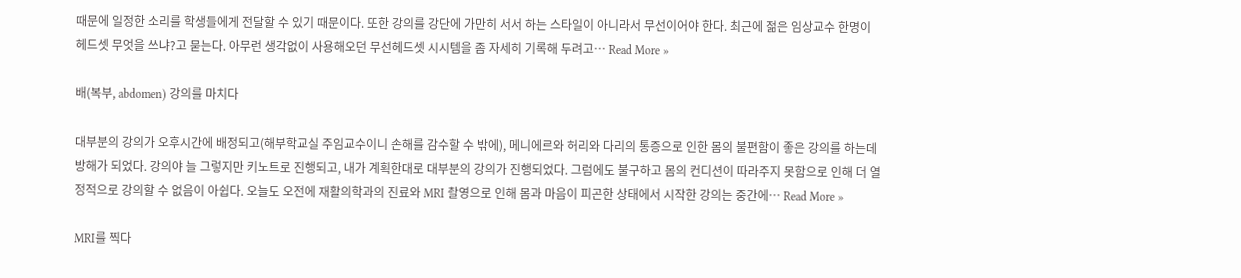때문에 일정한 소리를 학생들에게 전달할 수 있기 때문이다. 또한 강의를 강단에 가만히 서서 하는 스타일이 아니라서 무선이어야 한다. 최근에 젊은 임상교수 한명이 헤드셋 무엇을 쓰냐?고 묻는다. 아무런 생각없이 사용해오던 무선헤드셋 시시템을 좀 자세히 기록해 두려고… Read More »

배(복부, abdomen) 강의를 마치다

대부분의 강의가 오후시간에 배정되고(해부학교실 주임교수이니 손해를 감수할 수 밖에), 메니에르와 허리와 다리의 통증으로 인한 몸의 불편함이 좋은 강의를 하는데 방해가 되었다. 강의야 늘 그렇지만 키노트로 진행되고, 내가 계획한대로 대부분의 강의가 진행되었다. 그럼에도 불구하고 몸의 컨디션이 따라주지 못함으로 인해 더 열정적으로 강의할 수 없음이 아쉽다. 오늘도 오전에 재활의학과의 진료와 MRI 촬영으로 인해 몸과 마음이 피곤한 상태에서 시작한 강의는 중간에… Read More »

MRI를 찍다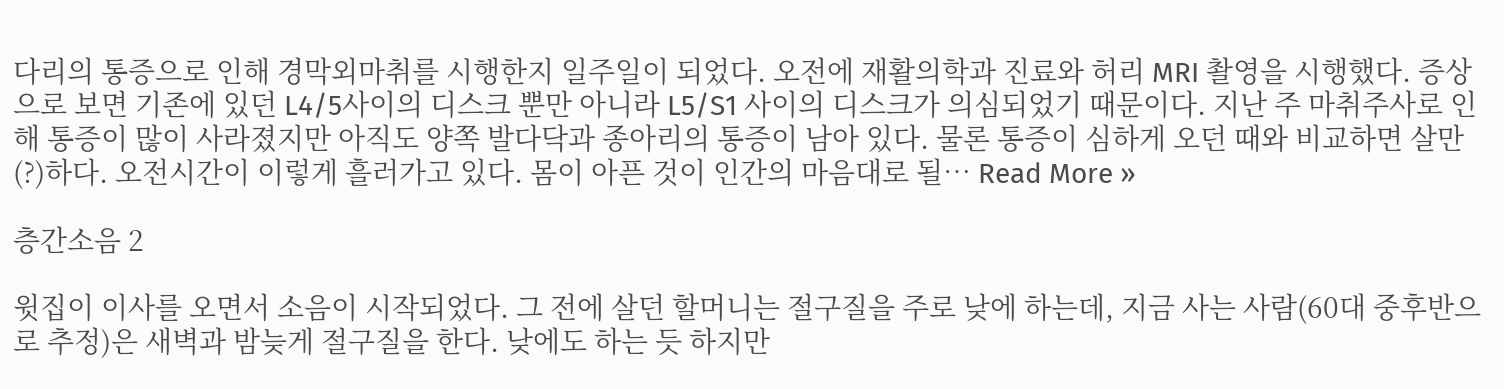다리의 통증으로 인해 경막외마취를 시행한지 일주일이 되었다. 오전에 재활의학과 진료와 허리 MRI 촬영을 시행했다. 증상으로 보면 기존에 있던 L4/5사이의 디스크 뿐만 아니라 L5/S1 사이의 디스크가 의심되었기 때문이다. 지난 주 마취주사로 인해 통증이 많이 사라졌지만 아직도 양쪽 발다닥과 종아리의 통증이 남아 있다. 물론 통증이 심하게 오던 때와 비교하면 살만(?)하다. 오전시간이 이렇게 흘러가고 있다. 몸이 아픈 것이 인간의 마음대로 될… Read More »

층간소음 2

윗집이 이사를 오면서 소음이 시작되었다. 그 전에 살던 할머니는 절구질을 주로 낮에 하는데, 지금 사는 사람(60대 중후반으로 추정)은 새벽과 밤늦게 절구질을 한다. 낮에도 하는 듯 하지만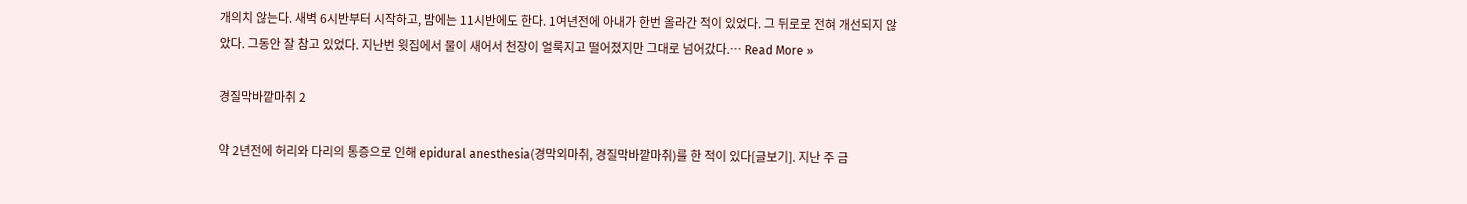개의치 않는다. 새벽 6시반부터 시작하고, 밤에는 11시반에도 한다. 1여년전에 아내가 한번 올라간 적이 있었다. 그 뒤로로 전혀 개선되지 않았다. 그동안 잘 참고 있었다. 지난번 윗집에서 물이 새어서 천장이 얼룩지고 떨어졌지만 그대로 넘어갔다.… Read More »

경질막바깥마취 2

약 2년전에 허리와 다리의 통증으로 인해 epidural anesthesia(경막외마취, 경질막바깥마취)를 한 적이 있다[글보기]. 지난 주 금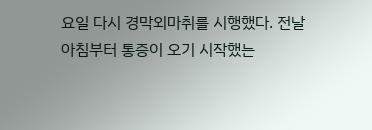요일 다시 경막외마취를 시행했다. 전날 아침부터 통증이 오기 시작했는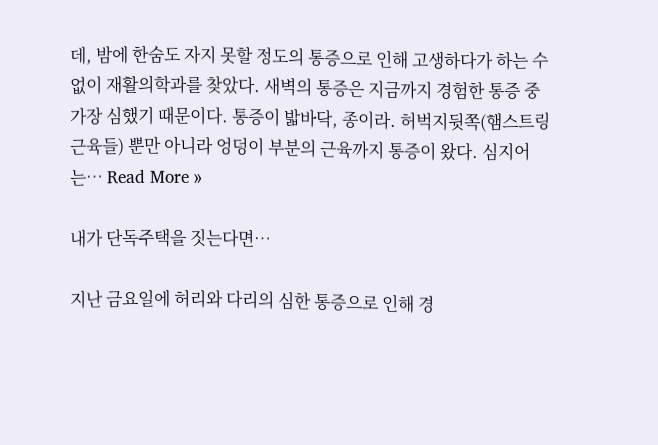데, 밤에 한숨도 자지 못할 정도의 통증으로 인해 고생하다가 하는 수 없이 재활의학과를 찾았다. 새벽의 통증은 지금까지 경험한 통증 중 가장 심했기 때문이다. 통증이 밟바닥, 종이라. 허벅지뒷쪽(햄스트링 근육들) 뿐만 아니라 엉덩이 부분의 근육까지 통증이 왔다. 심지어는… Read More »

내가 단독주택을 짓는다면…

지난 금요일에 허리와 다리의 심한 통증으로 인해 경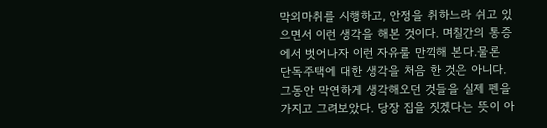막외마취를 시행하고, 안정을 취하느라 쉬고 있으면서 이런 생각을 해본 것이다. 며칠간의 통증에서 벗어나자 이런 자유룰 만끽해 본다.물론 단독주택에 대한 생각을 처음 한 것은 아니다. 그동안 막연하게 생각해오던 것들을 실제 펜을 가지고 그려보았다. 당장 집을 짓겠다는 뜻이 아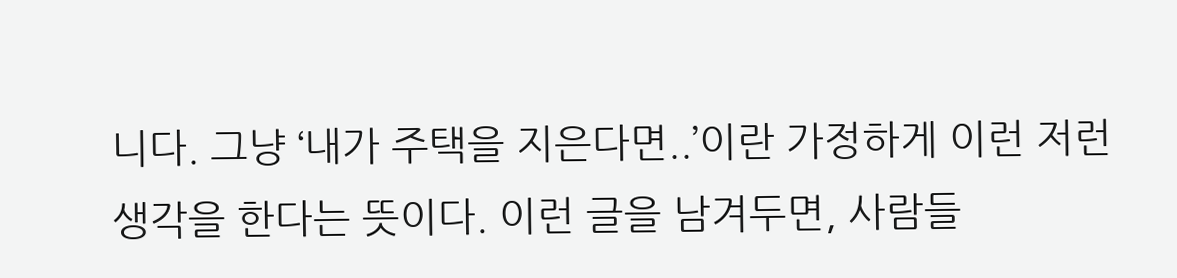니다. 그냥 ‘내가 주택을 지은다면..’이란 가정하게 이런 저런 생각을 한다는 뜻이다. 이런 글을 남겨두면, 사람들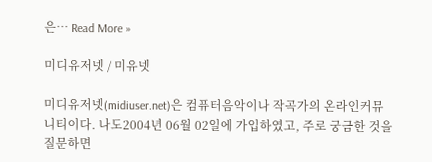은… Read More »

미디유저넷 / 미유넷

미디유저넷(midiuser.net)은 컴퓨터음악이나 작곡가의 온라인커뮤니티이다. 나도2004년 06월 02일에 가입하였고, 주로 궁금한 것을 질문하면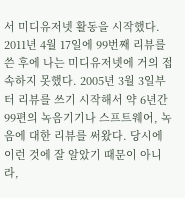서 미디유저넷 활동을 시작했다. 2011년 4월 17일에 99번째 리뷰를 쓴 후에 나는 미디유저넷에 거의 접속하지 못했다. 2005년 3월 3일부터 리뷰를 쓰기 시작해서 약 6년간 99편의 녹음기기나 스프트웨어, 녹음에 대한 리뷰를 써왔다. 당시에 이런 것에 잘 알았기 때문이 아니라,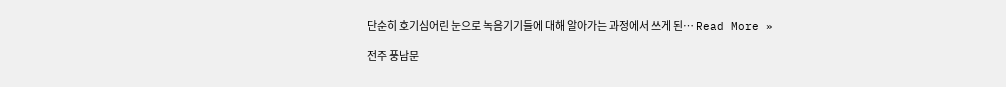단순히 호기심어린 눈으로 녹음기기들에 대해 알아가는 과정에서 쓰게 된… Read More »

전주 풍남문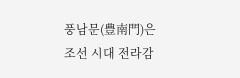풍남문(豊南門)은 조선 시대 전라감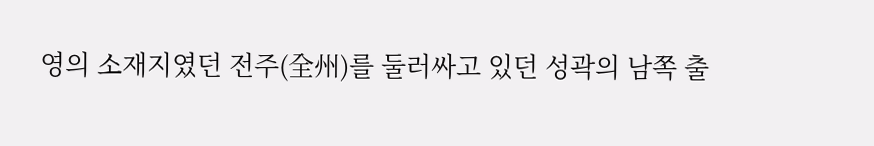영의 소재지였던 전주(全州)를 둘러싸고 있던 성곽의 남쪽 출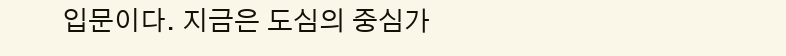입문이다. 지금은 도심의 중심가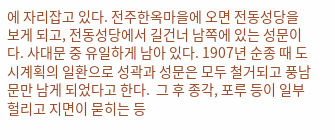에 자리잡고 있다. 전주한옥마을에 오면 전동성당을 보게 되고, 전동성당에서 길건너 남쪽에 있는 성문이다. 사대문 중 유일하게 남아 있다. 1907년 순종 때 도시계획의 일환으로 성곽과 성문은 모두 철거되고 풍남문만 남게 되었다고 한다.  그 후 종각, 포루 등이 일부 헐리고 지면이 묻히는 등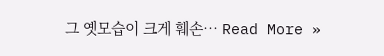그 옛모습이 크게 훼손… Read More »